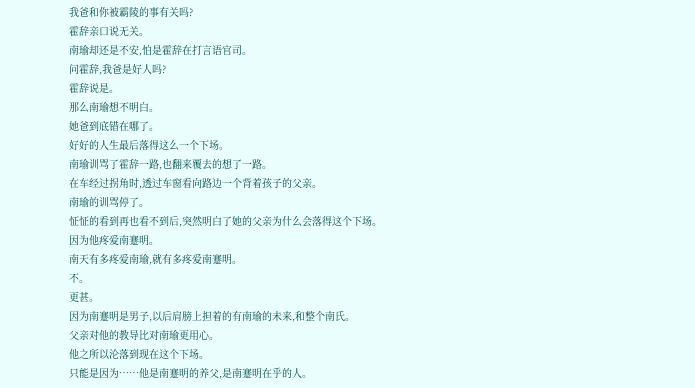我爸和你被霸陵的事有关吗?
霍辞亲口说无关。
南瑜却还是不安,怕是霍辞在打言语官司。
问霍辞,我爸是好人吗?
霍辞说是。
那么南瑜想不明白。
她爸到底错在哪了。
好好的人生最后落得这么一个下场。
南瑜训骂了霍辞一路,也翻来覆去的想了一路。
在车经过拐角时,透过车窗看向路边一个背着孩子的父亲。
南瑜的训骂停了。
怔怔的看到再也看不到后,突然明白了她的父亲为什么会落得这个下场。
因为他疼爱南蹇明。
南天有多疼爱南瑜,就有多疼爱南蹇明。
不。
更甚。
因为南蹇明是男子,以后肩膀上担着的有南瑜的未来,和整个南氏。
父亲对他的教导比对南瑜更用心。
他之所以沦落到现在这个下场。
只能是因为……他是南蹇明的养父,是南蹇明在乎的人。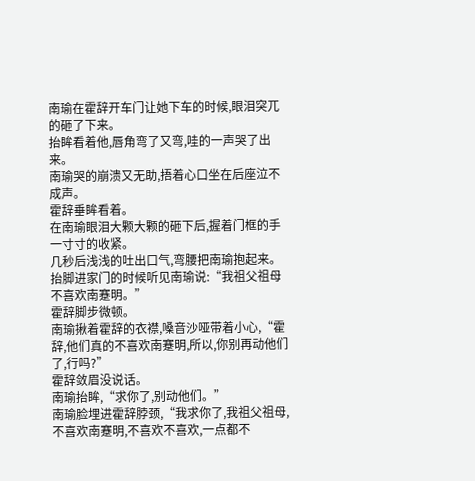南瑜在霍辞开车门让她下车的时候,眼泪突兀的砸了下来。
抬眸看着他,唇角弯了又弯,哇的一声哭了出来。
南瑜哭的崩溃又无助,捂着心口坐在后座泣不成声。
霍辞垂眸看着。
在南瑜眼泪大颗大颗的砸下后,握着门框的手一寸寸的收紧。
几秒后浅浅的吐出口气,弯腰把南瑜抱起来。
抬脚进家门的时候听见南瑜说:“我祖父祖母不喜欢南蹇明。”
霍辞脚步微顿。
南瑜揪着霍辞的衣襟,嗓音沙哑带着小心,“霍辞,他们真的不喜欢南蹇明,所以,你别再动他们了,行吗?”
霍辞敛眉没说话。
南瑜抬眸,“求你了,别动他们。”
南瑜脸埋进霍辞脖颈,“我求你了,我祖父祖母,不喜欢南蹇明,不喜欢不喜欢,一点都不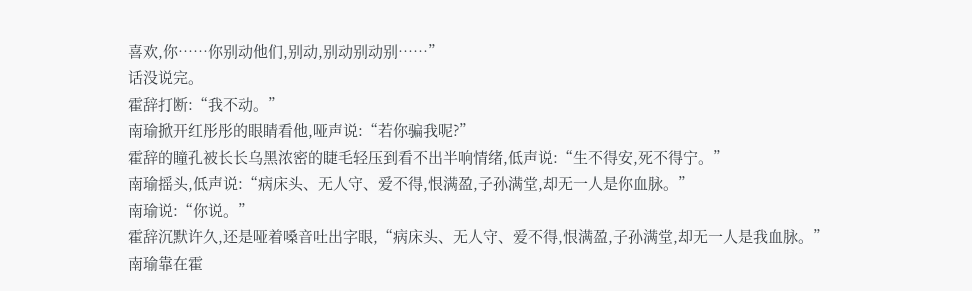喜欢,你……你别动他们,别动,别动别动别……”
话没说完。
霍辞打断:“我不动。”
南瑜掀开红彤彤的眼睛看他,哑声说:“若你骗我呢?”
霍辞的瞳孔被长长乌黑浓密的睫毛轻压到看不出半响情绪,低声说:“生不得安,死不得宁。”
南瑜摇头,低声说:“病床头、无人守、爱不得,恨满盈,子孙满堂,却无一人是你血脉。”
南瑜说:“你说。”
霍辞沉默许久,还是哑着嗓音吐出字眼,“病床头、无人守、爱不得,恨满盈,子孙满堂,却无一人是我血脉。”
南瑜靠在霍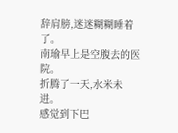辞肩膀,迷迷糊糊睡着了。
南瑜早上是空腹去的医院。
折腾了一天,水米未进。
感觉到下巴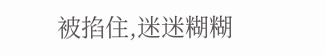被掐住,迷迷糊糊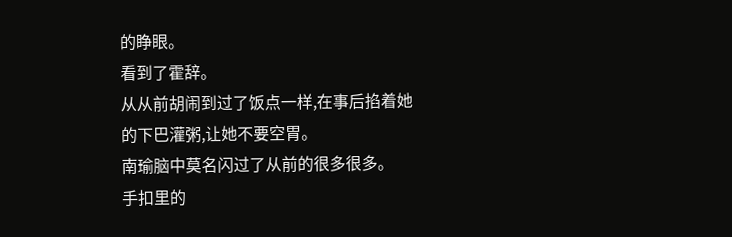的睁眼。
看到了霍辞。
从从前胡闹到过了饭点一样,在事后掐着她的下巴灌粥,让她不要空胃。
南瑜脑中莫名闪过了从前的很多很多。
手扣里的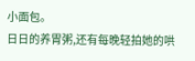小面包。
日日的养胃粥,还有每晚轻拍她的哄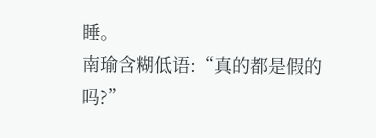睡。
南瑜含糊低语:“真的都是假的吗?”